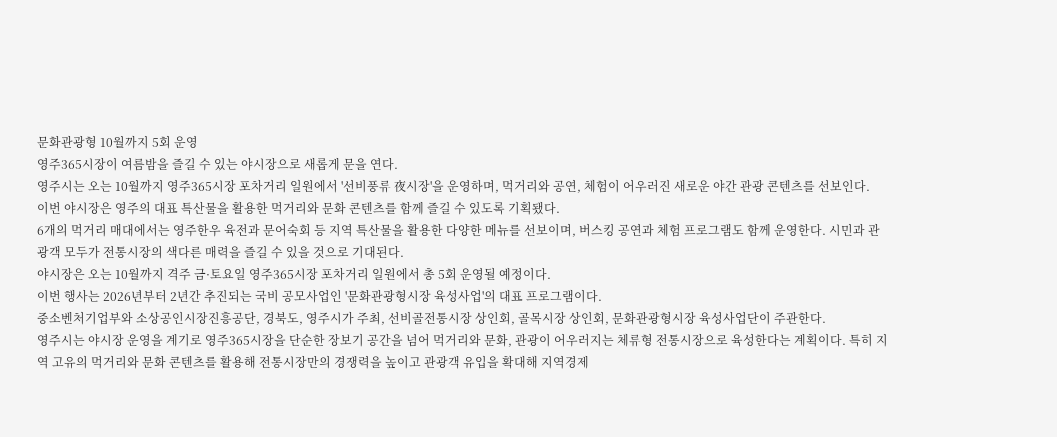문화관광형 10월까지 5회 운영
영주365시장이 여름밤을 즐길 수 있는 야시장으로 새롭게 문을 연다.
영주시는 오는 10월까지 영주365시장 포차거리 일원에서 '선비풍류 夜시장'을 운영하며, 먹거리와 공연, 체험이 어우러진 새로운 야간 관광 콘텐츠를 선보인다.
이번 야시장은 영주의 대표 특산물을 활용한 먹거리와 문화 콘텐츠를 함께 즐길 수 있도록 기획됐다.
6개의 먹거리 매대에서는 영주한우 육전과 문어숙회 등 지역 특산물을 활용한 다양한 메뉴를 선보이며, 버스킹 공연과 체험 프로그램도 함께 운영한다. 시민과 관광객 모두가 전통시장의 색다른 매력을 즐길 수 있을 것으로 기대된다.
야시장은 오는 10월까지 격주 금·토요일 영주365시장 포차거리 일원에서 총 5회 운영될 예정이다.
이번 행사는 2026년부터 2년간 추진되는 국비 공모사업인 '문화관광형시장 육성사업'의 대표 프로그램이다.
중소벤처기업부와 소상공인시장진흥공단, 경북도, 영주시가 주최, 선비골전통시장 상인회, 골목시장 상인회, 문화관광형시장 육성사업단이 주관한다.
영주시는 야시장 운영을 계기로 영주365시장을 단순한 장보기 공간을 넘어 먹거리와 문화, 관광이 어우러지는 체류형 전통시장으로 육성한다는 계획이다. 특히 지역 고유의 먹거리와 문화 콘텐츠를 활용해 전통시장만의 경쟁력을 높이고 관광객 유입을 확대해 지역경제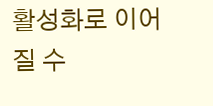활성화로 이어질 수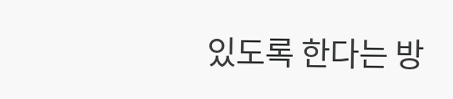있도록 한다는 방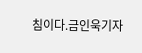침이다.금인욱기자